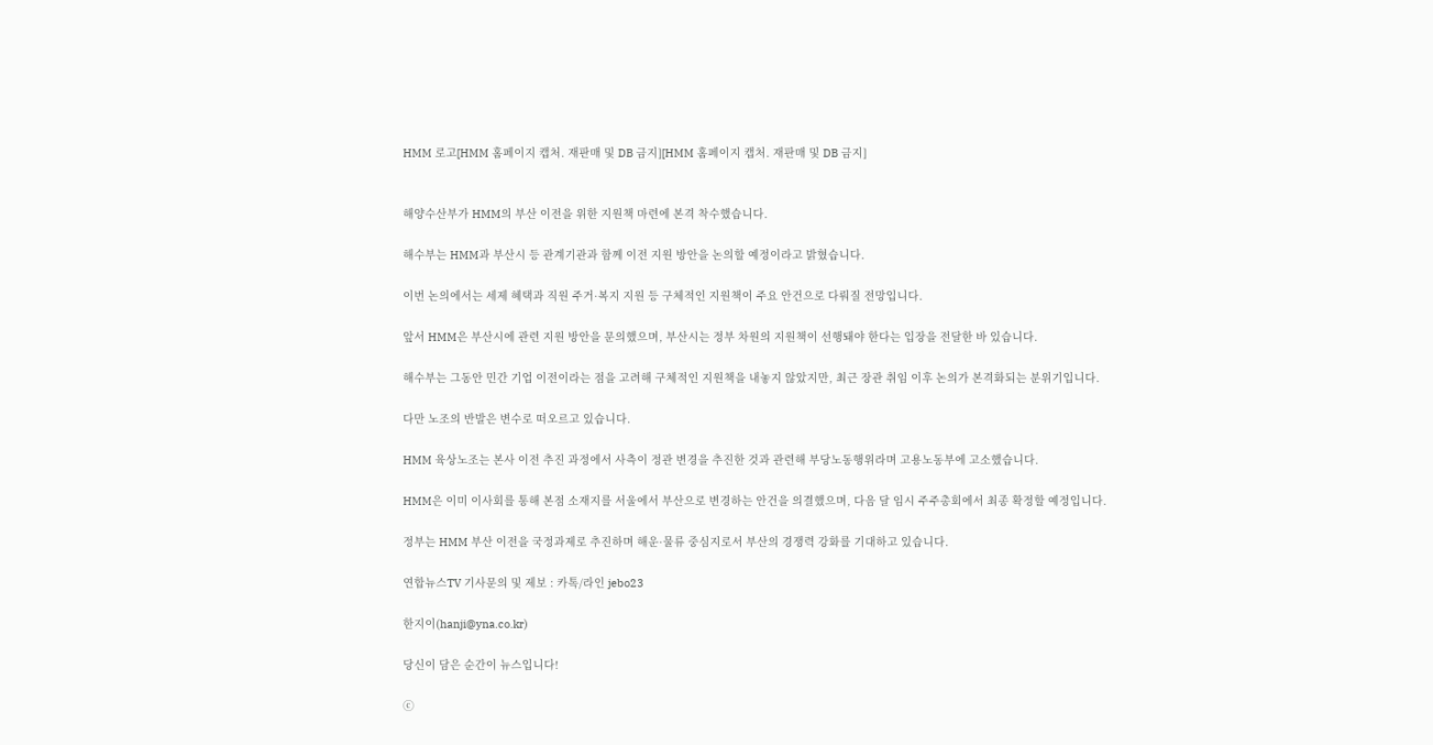HMM 로고[HMM 홈페이지 캡처. 재판매 및 DB 금지][HMM 홈페이지 캡처. 재판매 및 DB 금지]


해양수산부가 HMM의 부산 이전을 위한 지원책 마련에 본격 착수했습니다.

해수부는 HMM과 부산시 등 관계기관과 함께 이전 지원 방안을 논의할 예정이라고 밝혔습니다.

이번 논의에서는 세제 혜택과 직원 주거·복지 지원 등 구체적인 지원책이 주요 안건으로 다뤄질 전망입니다.

앞서 HMM은 부산시에 관련 지원 방안을 문의했으며, 부산시는 정부 차원의 지원책이 선행돼야 한다는 입장을 전달한 바 있습니다.

해수부는 그동안 민간 기업 이전이라는 점을 고려해 구체적인 지원책을 내놓지 않았지만, 최근 장관 취임 이후 논의가 본격화되는 분위기입니다.

다만 노조의 반발은 변수로 떠오르고 있습니다.

HMM 육상노조는 본사 이전 추진 과정에서 사측이 정관 변경을 추진한 것과 관련해 부당노동행위라며 고용노동부에 고소했습니다.

HMM은 이미 이사회를 통해 본점 소재지를 서울에서 부산으로 변경하는 안건을 의결했으며, 다음 달 임시 주주총회에서 최종 확정할 예정입니다.

정부는 HMM 부산 이전을 국정과제로 추진하며 해운·물류 중심지로서 부산의 경쟁력 강화를 기대하고 있습니다.

연합뉴스TV 기사문의 및 제보 : 카톡/라인 jebo23

한지이(hanji@yna.co.kr)

당신이 담은 순간이 뉴스입니다!

ⓒ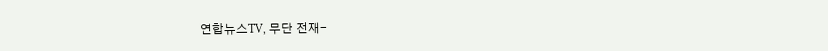연합뉴스TV, 무단 전재-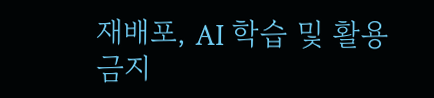재배포, AI 학습 및 활용 금지